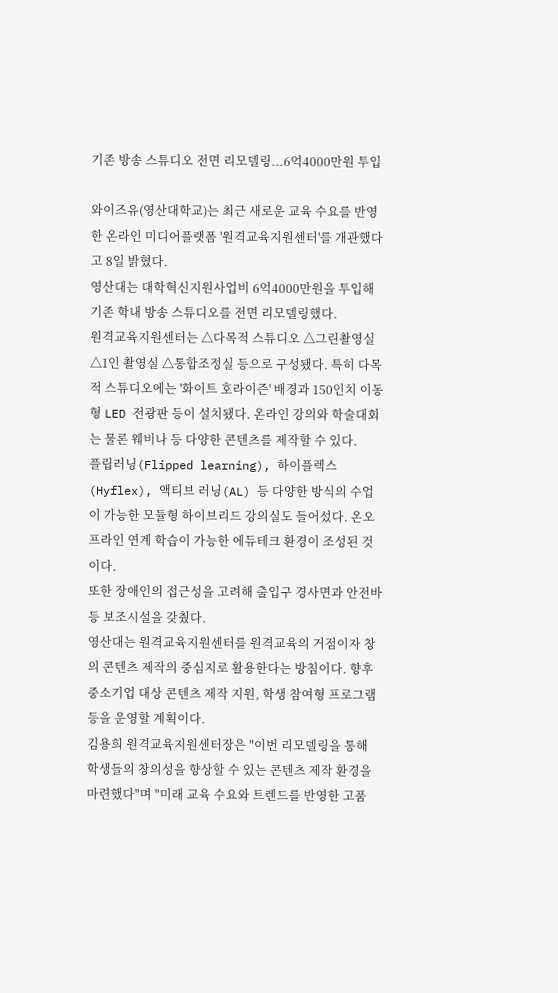기존 방송 스튜디오 전면 리모델링...6억4000만원 투입

와이즈유(영산대학교)는 최근 새로운 교육 수요를 반영한 온라인 미디어플랫폼 '원격교육지원센터'를 개관했다고 8일 밝혔다.
영산대는 대학혁신지원사업비 6억4000만원을 투입해 기존 학내 방송 스튜디오를 전면 리모델링했다.
원격교육지원센터는 △다목적 스튜디오 △그린촬영실 △1인 촬영실 △통합조정실 등으로 구성됐다. 특히 다목적 스튜디오에는 '화이트 호라이즌' 배경과 150인치 이동형 LED 전광판 등이 설치됐다. 온라인 강의와 학술대회는 물론 웨비나 등 다양한 콘텐츠를 제작할 수 있다.
플립러닝(Flipped learning), 하이플렉스(Hyflex), 액티브 러닝(AL) 등 다양한 방식의 수업이 가능한 모듈형 하이브리드 강의실도 들어섰다. 온오프라인 연계 학습이 가능한 에듀테크 환경이 조성된 것이다.
또한 장애인의 접근성을 고려해 출입구 경사면과 안전바 등 보조시설을 갖췄다.
영산대는 원격교육지원센터를 원격교육의 거점이자 창의 콘텐츠 제작의 중심지로 활용한다는 방침이다. 향후 중소기업 대상 콘텐츠 제작 지원, 학생 참여형 프로그램 등을 운영할 계획이다.
김용희 원격교육지원센터장은 "이번 리모델링을 통해 학생들의 창의성을 향상할 수 있는 콘텐츠 제작 환경을 마련했다"며 "미래 교육 수요와 트렌드를 반영한 고품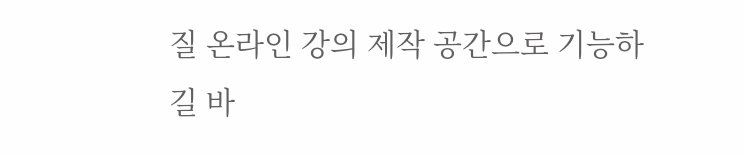질 온라인 강의 제작 공간으로 기능하길 바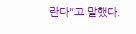란다"고 말했다.